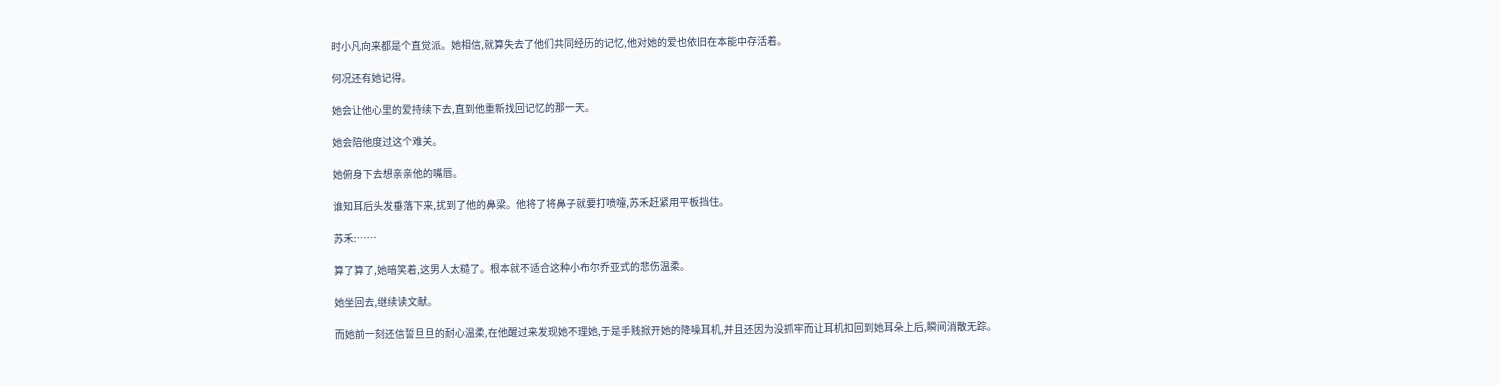时小凡向来都是个直觉派。她相信,就算失去了他们共同经历的记忆,他对她的爱也依旧在本能中存活着。

何况还有她记得。

她会让他心里的爱持续下去,直到他重新找回记忆的那一天。

她会陪他度过这个难关。

她俯身下去想亲亲他的嘴唇。

谁知耳后头发垂落下来,扰到了他的鼻梁。他将了将鼻子就要打喷嚏,苏禾赶紧用平板挡住。

苏禾:……

算了算了,她暗笑着,这男人太糙了。根本就不适合这种小布尔乔亚式的悲伤温柔。

她坐回去,继续读文献。

而她前一刻还信誓旦旦的耐心温柔,在他醒过来发现她不理她,于是手贱掀开她的降噪耳机,并且还因为没抓牢而让耳机扣回到她耳朵上后,瞬间消散无踪。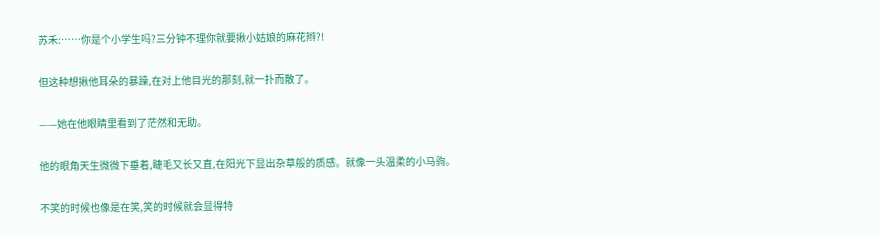苏禾:……你是个小学生吗?三分钟不理你就要揪小姑娘的麻花辫?!

但这种想揪他耳朵的暴躁,在对上他目光的那刻,就一扑而散了。

——她在他眼睛里看到了茫然和无助。

他的眼角天生微微下垂着,睫毛又长又直,在阳光下显出杂草般的质感。就像一头温柔的小马驹。

不笑的时候也像是在笑,笑的时候就会显得特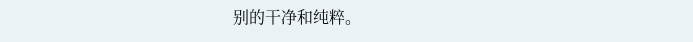别的干净和纯粹。